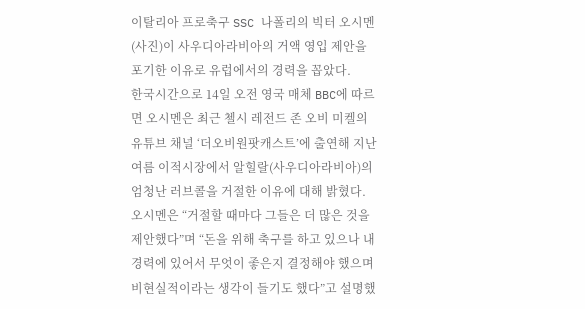이탈리아 프로축구 SSC 나폴리의 빅터 오시멘(사진)이 사우디아라비아의 거액 영입 제안을 포기한 이유로 유럽에서의 경력을 꼽았다.
한국시간으로 14일 오전 영국 매체 BBC에 따르면 오시멘은 최근 첼시 레전드 존 오비 미켈의 유튜브 채널 ‘더오비원팟캐스트’에 출연해 지난여름 이적시장에서 알힐랄(사우디아라비아)의 엄청난 러브콜을 거절한 이유에 대해 밝혔다. 오시멘은 “거절할 때마다 그들은 더 많은 것을 제안했다”며 “돈을 위해 축구를 하고 있으나 내 경력에 있어서 무엇이 좋은지 결정해야 했으며 비현실적이라는 생각이 들기도 했다”고 설명했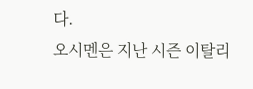다.
오시멘은 지난 시즌 이탈리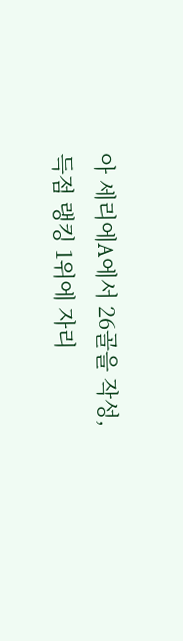아 세리에A에서 26골을 작성, 득점 랭킹 1위에 자리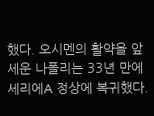했다. 오시멘의 활약을 앞세운 나폴리는 33년 만에 세리에A 정상에 복귀했다.